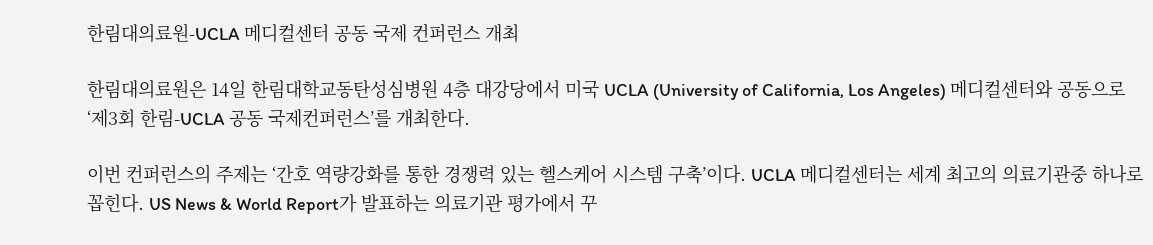한림대의료원-UCLA 메디컬센터 공동 국제 컨퍼런스 개최

한림대의료원은 14일 한림대학교동탄성심병원 4층 대강당에서 미국 UCLA (University of California, Los Angeles) 메디컬센터와 공동으로 ‘제3회 한림-UCLA 공동 국제컨퍼런스’를 개최한다.

이번 컨퍼런스의 주제는 ‘간호 역량강화를 통한 경쟁력 있는 헬스케어 시스템 구축’이다. UCLA 메디컬센터는 세계 최고의 의료기관중 하나로 꼽힌다. US News & World Report가 발표하는 의료기관 평가에서 꾸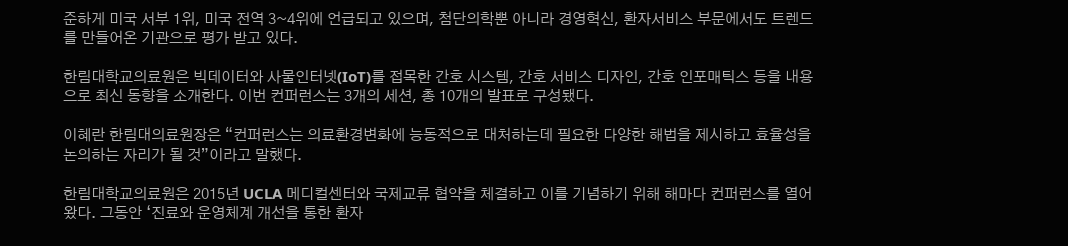준하게 미국 서부 1위, 미국 전역 3~4위에 언급되고 있으며, 첨단의학뿐 아니라 경영혁신, 환자서비스 부문에서도 트렌드를 만들어온 기관으로 평가 받고 있다.

한림대학교의료원은 빅데이터와 사물인터넷(IoT)를 접목한 간호 시스템, 간호 서비스 디자인, 간호 인포매틱스 등을 내용으로 최신 동향을 소개한다. 이번 컨퍼런스는 3개의 세션, 총 10개의 발표로 구성됐다.

이혜란 한림대의료원장은 “컨퍼런스는 의료환경변화에 능동적으로 대처하는데 필요한 다양한 해법을 제시하고 효율성을 논의하는 자리가 될 것”이라고 말했다.

한림대학교의료원은 2015년 UCLA 메디컬센터와 국제교류 협약을 체결하고 이를 기념하기 위해 해마다 컨퍼런스를 열어왔다. 그동안 ‘진료와 운영체계 개선을 통한 환자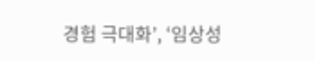경험 극대화’, ‘임상성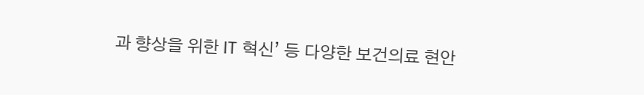과 향상을 위한 IT 혁신’ 등 다양한 보건의료 현안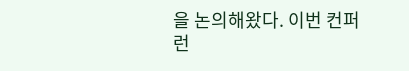을 논의해왔다. 이번 컨퍼런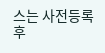스는 사전등록 후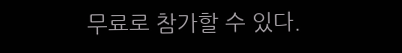무료로 참가할 수 있다.